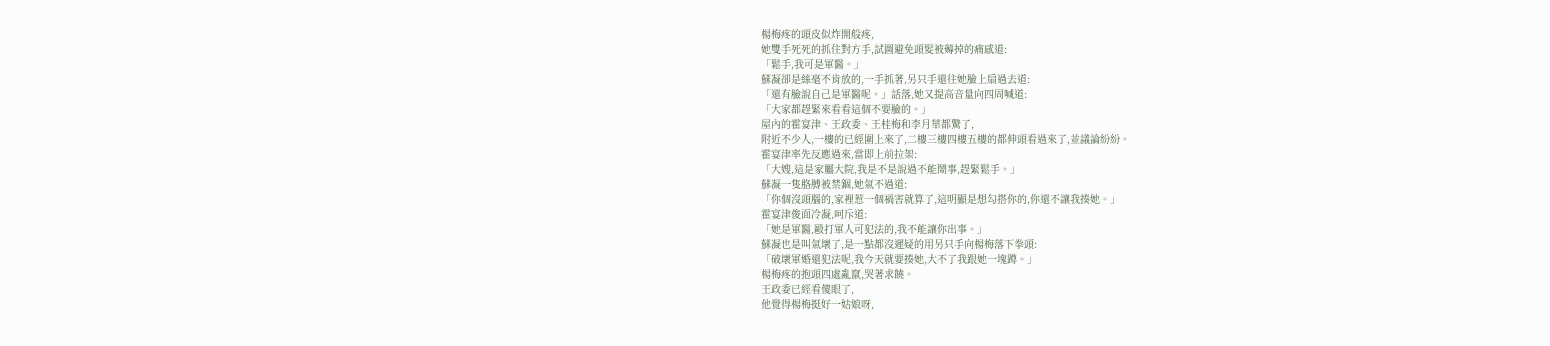楊梅疼的頭皮似炸開般疼,
她雙手死死的抓住對方手,試圖避免頭髮被薅掉的痛感道:
「鬆手,我可是軍醫。」
蘇凝卻是絲毫不肯放的,一手抓著,另只手還往她臉上扇過去道:
「還有臉說自己是軍醫呢。」話落,她又提高音量向四周喊道:
「大家都趕緊來看看這個不要臉的。」
屋內的霍宴津、王政委、王桂梅和李月華都驚了,
附近不少人,一樓的已經圍上來了,二樓三樓四樓五樓的都伸頭看過來了,並議論紛紛。
霍宴津率先反應過來,當即上前拉架:
「大嫂,這是家屬大院,我是不是說過不能鬧事,趕緊鬆手。」
蘇凝一隻胳膊被禁錮,她氣不過道:
「你個沒頭腦的,家裡惹一個禍害就算了,這明顯是想勾搭你的,你還不讓我揍她。」
霍宴津俊面冷凝,呵斥道:
「她是軍醫,毆打軍人可犯法的,我不能讓你出事。」
蘇凝也是叫氣壞了,是一點都沒遲疑的用另只手向楊梅落下拳頭:
「破壞軍婚還犯法呢,我今天就要揍她,大不了我跟她一塊蹲。」
楊梅疼的抱頭四處亂竄,哭著求饒。
王政委已經看傻眼了,
他覺得楊梅挺好一姑娘呀,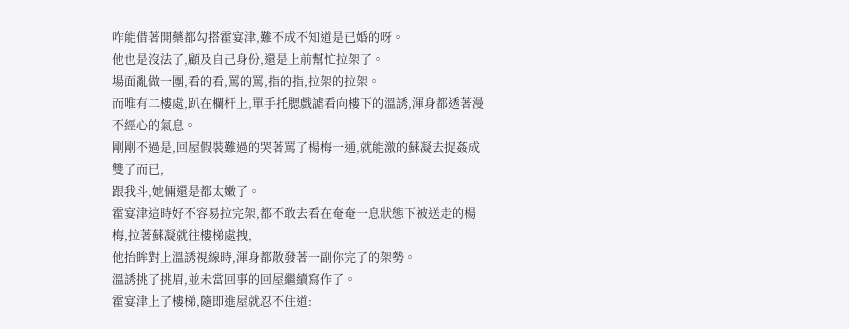咋能借著開藥都勾搭霍宴津,難不成不知道是已婚的呀。
他也是沒法了,顧及自己身份,還是上前幫忙拉架了。
場面亂做一團,看的看,罵的罵,指的指,拉架的拉架。
而唯有二樓處,趴在欄杆上,單手托腮戲謔看向樓下的溫誘,渾身都透著漫不經心的氣息。
剛剛不過是,回屋假裝難過的哭著罵了楊梅一通,就能激的蘇凝去捉姦成雙了而已,
跟我斗,她倆還是都太嫩了。
霍宴津這時好不容易拉完架,都不敢去看在奄奄一息狀態下被送走的楊梅,拉著蘇凝就往樓梯處拽,
他抬眸對上溫誘視線時,渾身都散發著一副你完了的架勢。
溫誘挑了挑眉,並未當回事的回屋繼續寫作了。
霍宴津上了樓梯,隨即進屋就忍不住道: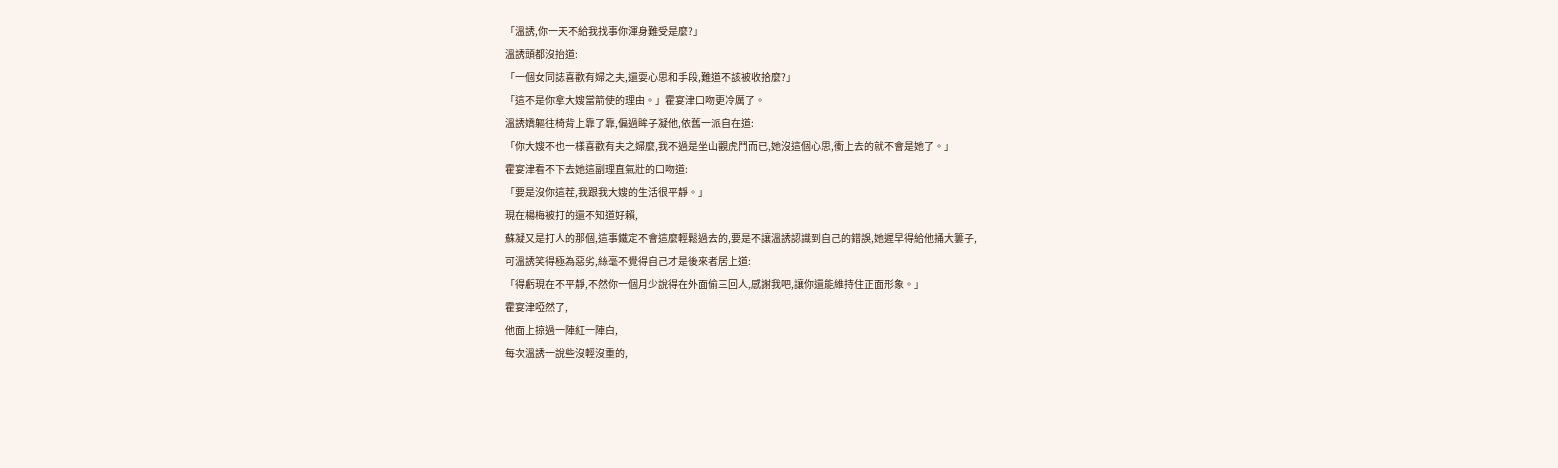「溫誘,你一天不給我找事你渾身難受是麼?」
溫誘頭都沒抬道:
「一個女同誌喜歡有婦之夫,還耍心思和手段,難道不該被收拾麼?」
「這不是你拿大嫂當箭使的理由。」霍宴津口吻更冷厲了。
溫誘嬌軀往椅背上靠了靠,偏過眸子凝他,依舊一派自在道:
「你大嫂不也一樣喜歡有夫之婦麼,我不過是坐山觀虎鬥而已,她沒這個心思,衝上去的就不會是她了。」
霍宴津看不下去她這副理直氣壯的口吻道:
「要是沒你這茬,我跟我大嫂的生活很平靜。」
現在楊梅被打的還不知道好賴,
蘇凝又是打人的那個,這事鐵定不會這麼輕鬆過去的,要是不讓溫誘認識到自己的錯誤,她遲早得給他捅大簍子,
可溫誘笑得極為惡劣,絲毫不覺得自己才是後來者居上道:
「得虧現在不平靜,不然你一個月少說得在外面偷三回人,感謝我吧,讓你還能維持住正面形象。」
霍宴津啞然了,
他面上掠過一陣紅一陣白,
每次溫誘一說些沒輕沒重的,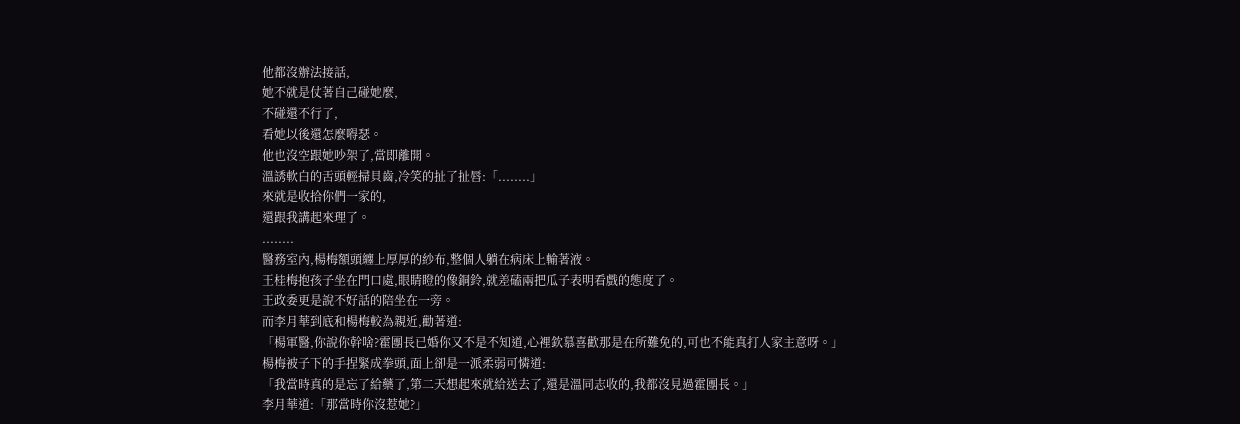他都沒辦法接話,
她不就是仗著自己碰她麼,
不碰還不行了,
看她以後還怎麼嘚瑟。
他也沒空跟她吵架了,當即離開。
溫誘軟白的舌頭輕掃貝齒,冷笑的扯了扯唇:「........」
來就是收拾你們一家的,
還跟我講起來理了。
........
醫務室內,楊梅額頭纏上厚厚的紗布,整個人躺在病床上輸著液。
王桂梅抱孩子坐在門口處,眼睛瞪的像銅鈴,就差磕兩把瓜子表明看戲的態度了。
王政委更是說不好話的陪坐在一旁。
而李月華到底和楊梅較為親近,勸著道:
「楊軍醫,你說你幹啥?霍團長已婚你又不是不知道,心裡欽慕喜歡那是在所難免的,可也不能真打人家主意呀。」
楊梅被子下的手捏緊成拳頭,面上卻是一派柔弱可憐道:
「我當時真的是忘了給藥了,第二天想起來就給送去了,還是溫同志收的,我都沒見過霍團長。」
李月華道:「那當時你沒惹她?」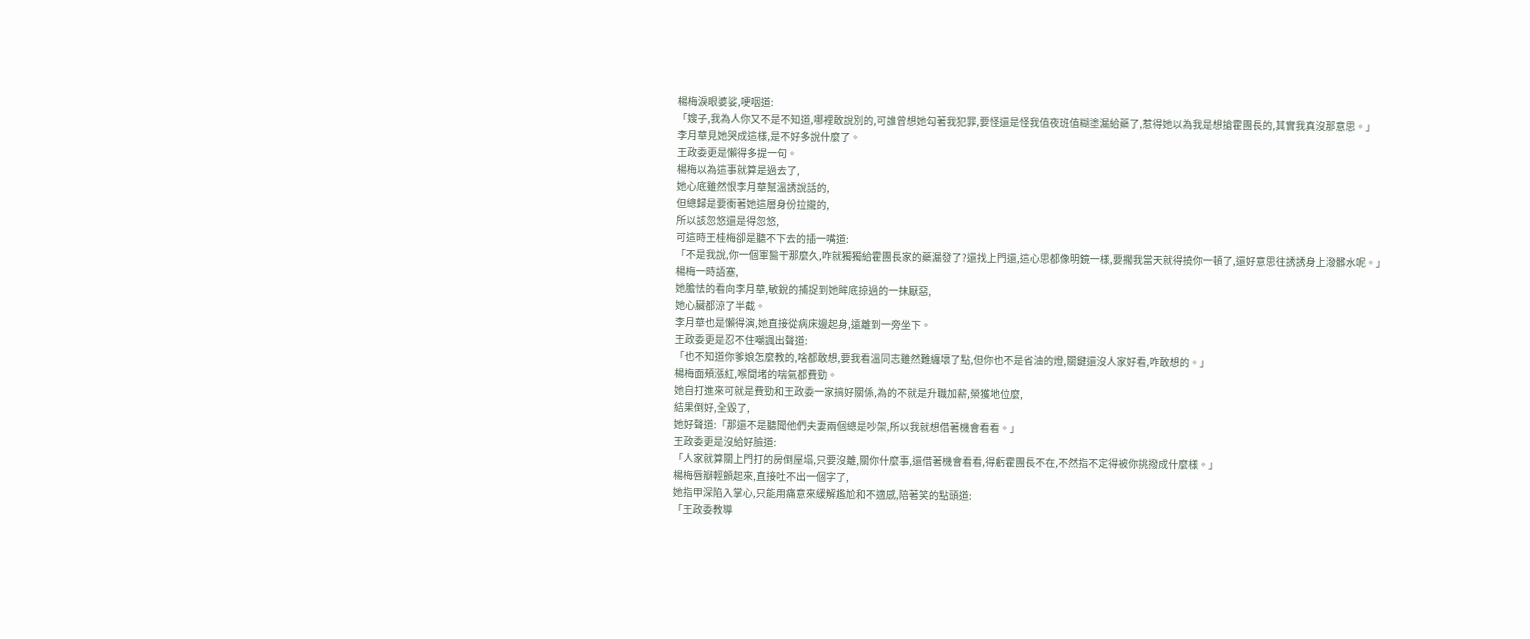楊梅淚眼婆娑,哽咽道:
「嫂子,我為人你又不是不知道,哪裡敢說別的,可誰曾想她勾著我犯罪,要怪還是怪我值夜班值糊塗漏給藥了,惹得她以為我是想搶霍團長的,其實我真沒那意思。」
李月華見她哭成這樣,是不好多說什麼了。
王政委更是懶得多提一句。
楊梅以為這事就算是過去了,
她心底雖然恨李月華幫溫誘說話的,
但總歸是要衝著她這層身份拉攏的,
所以該忽悠還是得忽悠,
可這時王桂梅卻是聽不下去的插一嘴道:
「不是我說,你一個軍醫干那麼久,咋就獨獨給霍團長家的藥漏發了?還找上門還,這心思都像明鏡一樣,要擱我當天就得撓你一頓了,還好意思往誘誘身上潑髒水呢。」
楊梅一時語塞,
她膽怯的看向李月華,敏銳的捕捉到她眸底掠過的一抹厭惡,
她心臟都涼了半截。
李月華也是懶得演,她直接從病床邊起身,遠離到一旁坐下。
王政委更是忍不住嘲諷出聲道:
「也不知道你爹娘怎麼教的,啥都敢想,要我看溫同志雖然難纏壞了點,但你也不是省油的燈,關鍵還沒人家好看,咋敢想的。」
楊梅面頰漲紅,喉間堵的喘氣都費勁。
她自打進來可就是費勁和王政委一家搞好關係,為的不就是升職加薪,榮獲地位麼,
結果倒好,全毀了,
她好聲道:「那還不是聽聞他們夫妻兩個總是吵架,所以我就想借著機會看看。」
王政委更是沒給好臉道:
「人家就算關上門打的房倒屋塌,只要沒離,關你什麼事,還借著機會看看,得虧霍團長不在,不然指不定得被你挑撥成什麼樣。」
楊梅唇瓣輕顫起來,直接吐不出一個字了,
她指甲深陷入掌心,只能用痛意來緩解尷尬和不適感,陪著笑的點頭道:
「王政委教導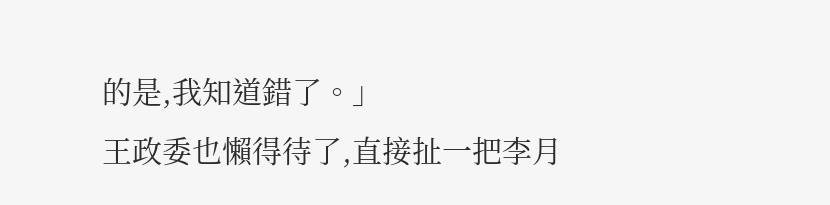的是,我知道錯了。」
王政委也懶得待了,直接扯一把李月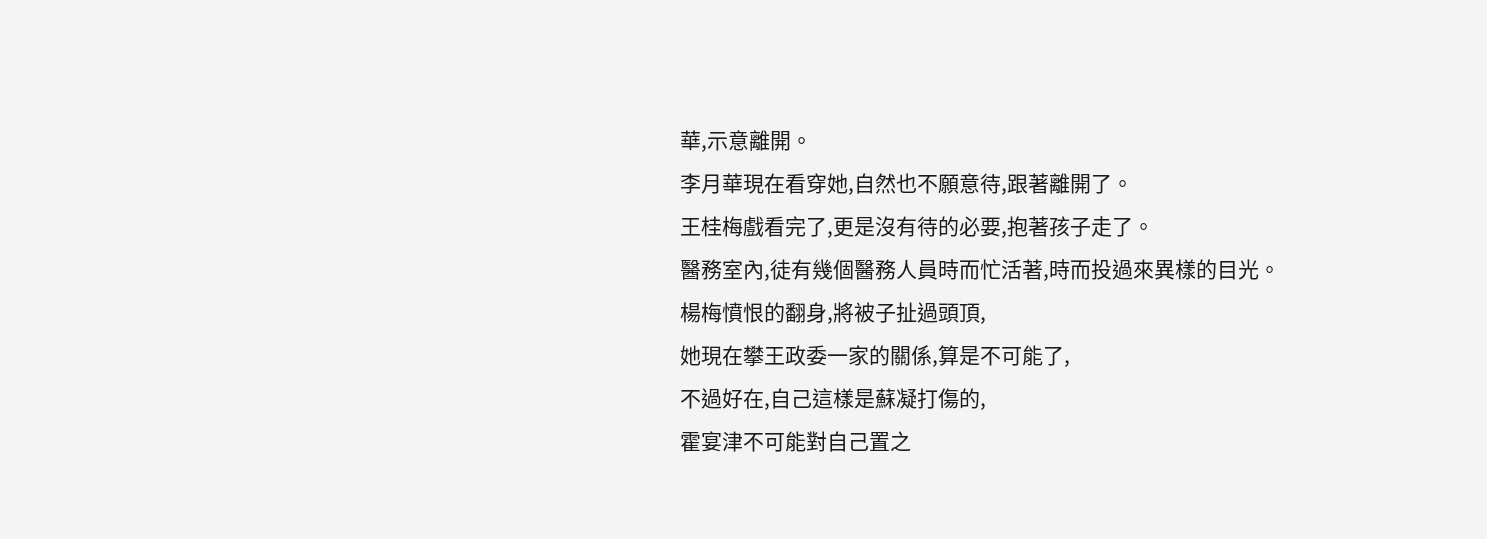華,示意離開。
李月華現在看穿她,自然也不願意待,跟著離開了。
王桂梅戲看完了,更是沒有待的必要,抱著孩子走了。
醫務室內,徒有幾個醫務人員時而忙活著,時而投過來異樣的目光。
楊梅憤恨的翻身,將被子扯過頭頂,
她現在攀王政委一家的關係,算是不可能了,
不過好在,自己這樣是蘇凝打傷的,
霍宴津不可能對自己置之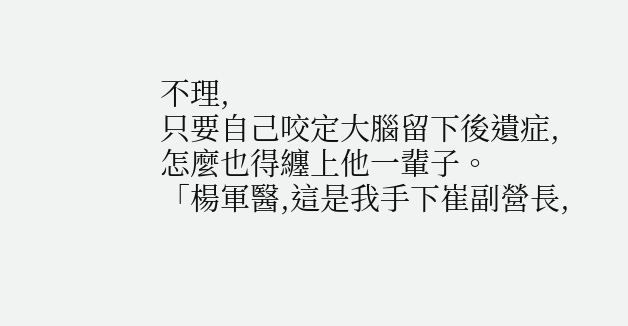不理,
只要自己咬定大腦留下後遺症,
怎麼也得纏上他一輩子。
「楊軍醫,這是我手下崔副營長,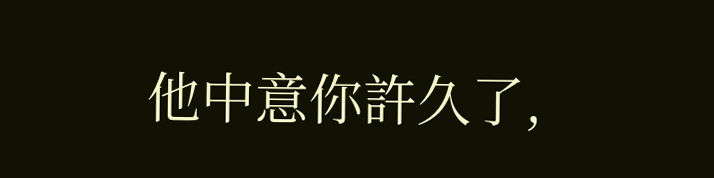他中意你許久了,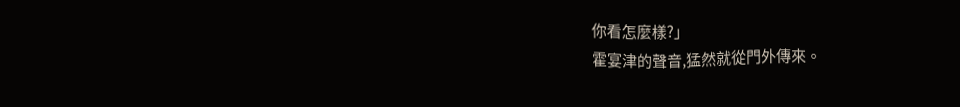你看怎麼樣?」
霍宴津的聲音,猛然就從門外傳來。